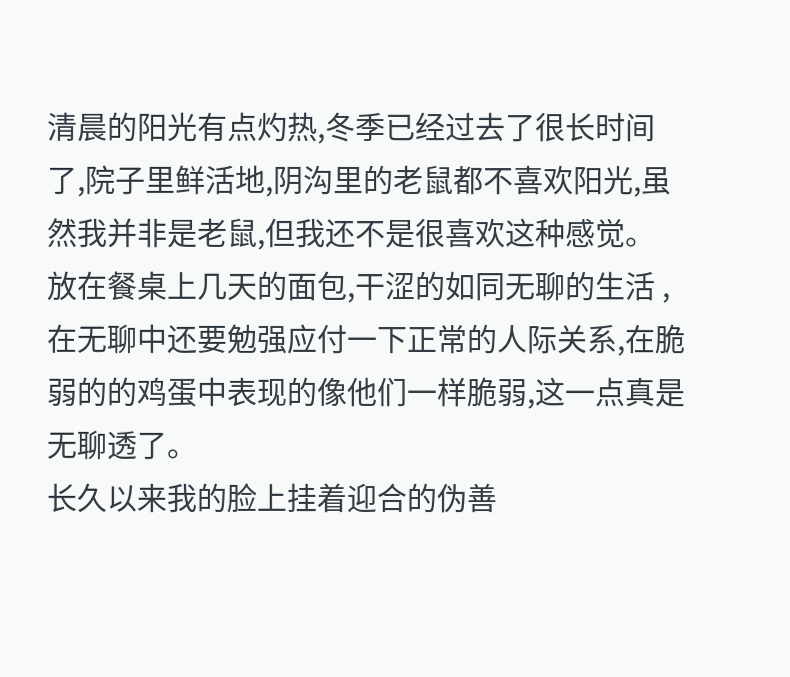清晨的阳光有点灼热,冬季已经过去了很长时间了,院子里鲜活地,阴沟里的老鼠都不喜欢阳光,虽然我并非是老鼠,但我还不是很喜欢这种感觉。
放在餐桌上几天的面包,干涩的如同无聊的生活 ,在无聊中还要勉强应付一下正常的人际关系,在脆弱的的鸡蛋中表现的像他们一样脆弱,这一点真是无聊透了。
长久以来我的脸上挂着迎合的伪善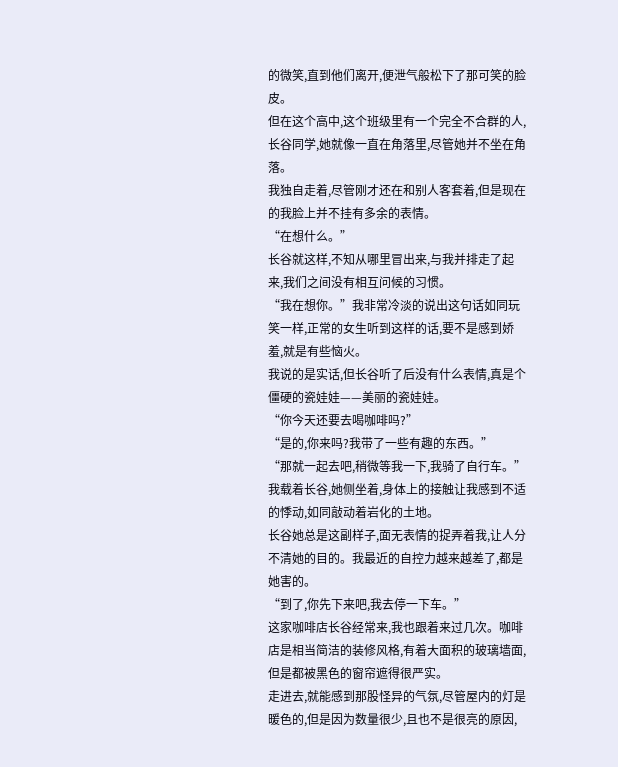的微笑,直到他们离开,便泄气般松下了那可笑的脸皮。
但在这个高中,这个班级里有一个完全不合群的人,长谷同学,她就像一直在角落里,尽管她并不坐在角落。
我独自走着,尽管刚才还在和别人客套着,但是现在的我脸上并不挂有多余的表情。
“在想什么。”
长谷就这样,不知从哪里冒出来,与我并排走了起来,我们之间没有相互问候的习惯。
“我在想你。”我非常冷淡的说出这句话如同玩笑一样,正常的女生听到这样的话,要不是感到娇羞,就是有些恼火。
我说的是实话,但长谷听了后没有什么表情,真是个僵硬的瓷娃娃——美丽的瓷娃娃。
“你今天还要去喝咖啡吗?”
“是的,你来吗?我带了一些有趣的东西。”
“那就一起去吧,稍微等我一下,我骑了自行车。”
我载着长谷,她侧坐着,身体上的接触让我感到不适的悸动,如同敲动着岩化的土地。
长谷她总是这副样子,面无表情的捉弄着我,让人分不清她的目的。我最近的自控力越来越差了,都是她害的。
“到了,你先下来吧,我去停一下车。”
这家咖啡店长谷经常来,我也跟着来过几次。咖啡店是相当简洁的装修风格,有着大面积的玻璃墙面,但是都被黑色的窗帘遮得很严实。
走进去,就能感到那股怪异的气氛,尽管屋内的灯是暖色的,但是因为数量很少,且也不是很亮的原因,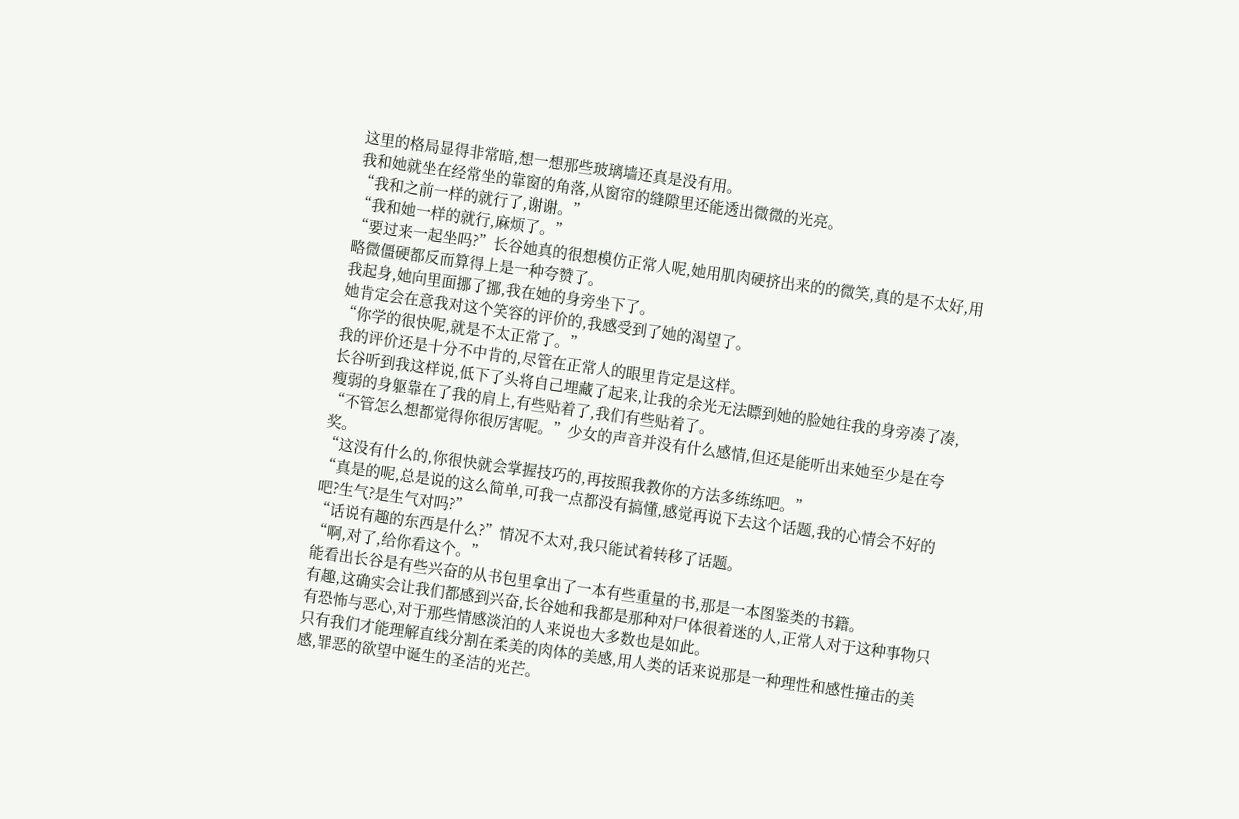这里的格局显得非常暗,想一想那些玻璃墙还真是没有用。
我和她就坐在经常坐的靠窗的角落,从窗帘的缝隙里还能透出微微的光亮。
“我和之前一样的就行了,谢谢。”
“我和她一样的就行,麻烦了。”
“要过来一起坐吗?”长谷她真的很想模仿正常人呢,她用肌肉硬挤出来的的微笑,真的是不太好,用略微僵硬都反而算得上是一种夸赞了。
我起身,她向里面挪了挪,我在她的身旁坐下了。
她肯定会在意我对这个笑容的评价的,我感受到了她的渴望了。
“你学的很快呢,就是不太正常了。”
我的评价还是十分不中肯的,尽管在正常人的眼里肯定是这样。
长谷听到我这样说,低下了头将自己埋藏了起来,让我的余光无法瞟到她的脸她往我的身旁凑了凑,瘦弱的身躯靠在了我的肩上,有些贴着了,我们有些贴着了。
“不管怎么想都觉得你很厉害呢。”少女的声音并没有什么感情,但还是能听出来她至少是在夸奖。
“这没有什么的,你很快就会掌握技巧的,再按照我教你的方法多练练吧。”
“真是的呢,总是说的这么简单,可我一点都没有搞懂,感觉再说下去这个话题,我的心情会不好的吧?生气?是生气对吗?”
“话说有趣的东西是什么?”情况不太对,我只能试着转移了话题。
“啊,对了,给你看这个。”
能看出长谷是有些兴奋的从书包里拿出了一本有些重量的书,那是一本图鉴类的书籍。
有趣,这确实会让我们都感到兴奋,长谷她和我都是那种对尸体很着迷的人,正常人对于这种事物只有恐怖与恶心,对于那些情感淡泊的人来说也大多数也是如此。
只有我们才能理解直线分割在柔美的肉体的美感,用人类的话来说那是一种理性和感性撞击的美感,罪恶的欲望中诞生的圣洁的光芒。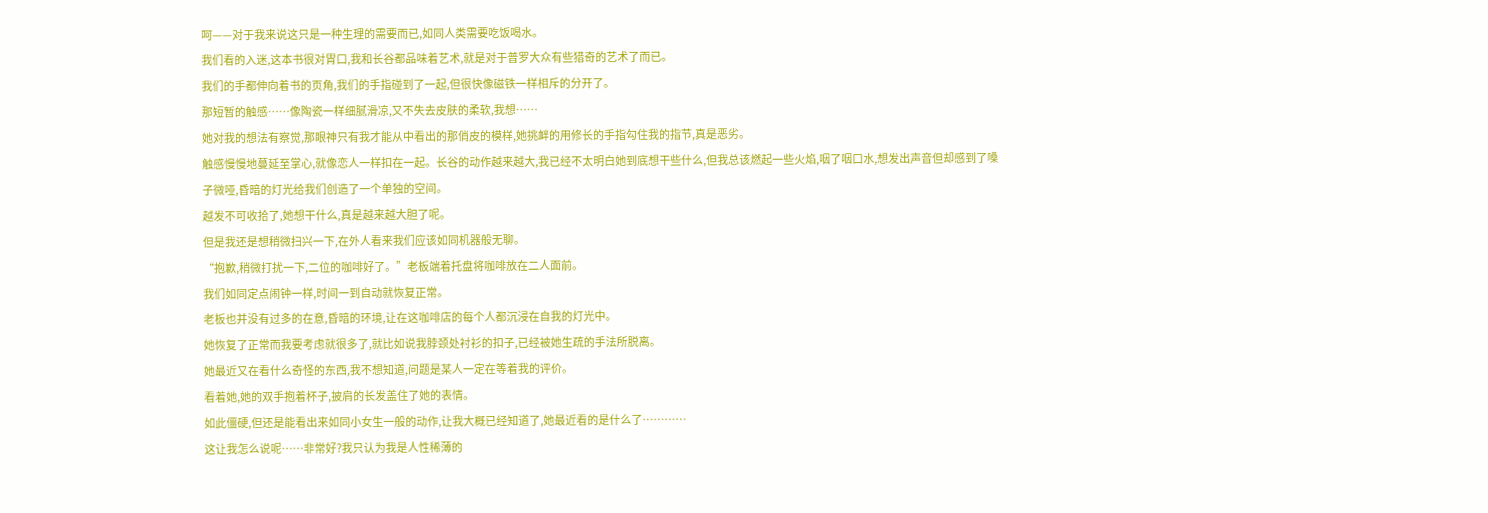呵——对于我来说这只是一种生理的需要而已,如同人类需要吃饭喝水。
我们看的入迷,这本书很对胃口,我和长谷都品味着艺术,就是对于普罗大众有些猎奇的艺术了而已。
我们的手都伸向着书的页角,我们的手指碰到了一起,但很快像磁铁一样相斥的分开了。
那短暂的触感……像陶瓷一样细腻滑凉,又不失去皮肤的柔软,我想……
她对我的想法有察觉,那眼神只有我才能从中看出的那俏皮的模样,她挑衅的用修长的手指勾住我的指节,真是恶劣。
触感慢慢地蔓延至掌心,就像恋人一样扣在一起。长谷的动作越来越大,我已经不太明白她到底想干些什么,但我总该燃起一些火焰,咽了咽口水,想发出声音但却感到了嗓子微哑,昏暗的灯光给我们创造了一个单独的空间。
越发不可收拾了,她想干什么,真是越来越大胆了呢。
但是我还是想稍微扫兴一下,在外人看来我们应该如同机器般无聊。
“抱歉,稍微打扰一下,二位的咖啡好了。”老板端着托盘将咖啡放在二人面前。
我们如同定点闹钟一样,时间一到自动就恢复正常。
老板也并没有过多的在意,昏暗的环境,让在这咖啡店的每个人都沉浸在自我的灯光中。
她恢复了正常而我要考虑就很多了,就比如说我脖颈处衬衫的扣子,已经被她生疏的手法所脱离。
她最近又在看什么奇怪的东西,我不想知道,问题是某人一定在等着我的评价。
看着她,她的双手抱着杯子,披肩的长发盖住了她的表情。
如此僵硬,但还是能看出来如同小女生一般的动作,让我大概已经知道了,她最近看的是什么了…………
这让我怎么说呢……非常好?我只认为我是人性稀薄的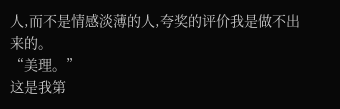人,而不是情感淡薄的人,夸奖的评价我是做不出来的。
“美理。”
这是我第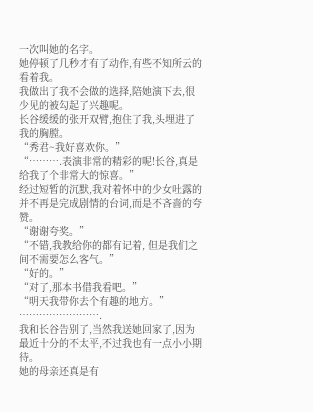一次叫她的名字。
她停顿了几秒才有了动作,有些不知所云的看着我。
我做出了我不会做的选择,陪她演下去,很少见的被勾起了兴趣呢。
长谷缓缓的张开双臂,抱住了我,头埋进了我的胸膛。
“秀君~我好喜欢你。”
“……….表演非常的精彩的呢!长谷,真是给我了个非常大的惊喜。”
经过短暂的沉默,我对着怀中的少女吐露的并不再是完成剧情的台词,而是不吝啬的夸赞。
“谢谢夸奖。”
“不错,我教给你的都有记着, 但是我们之间不需要怎么客气。”
“好的。”
“对了,那本书借我看吧。”
“明天我带你去个有趣的地方。”
…………………….
我和长谷告别了,当然我送她回家了,因为最近十分的不太平,不过我也有一点小小期待。
她的母亲还真是有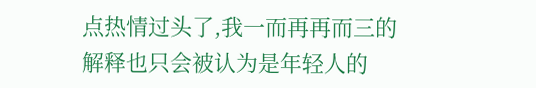点热情过头了,我一而再再而三的解释也只会被认为是年轻人的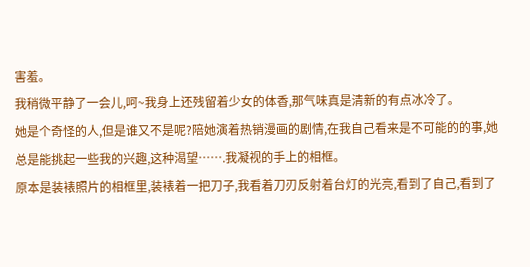害羞。
我稍微平静了一会儿,呵~我身上还残留着少女的体香,那气味真是清新的有点冰冷了。
她是个奇怪的人,但是谁又不是呢?陪她演着热销漫画的剧情,在我自己看来是不可能的的事,她总是能挑起一些我的兴趣,这种渴望…….我凝视的手上的相框。
原本是装裱照片的相框里,装裱着一把刀子,我看着刀刃反射着台灯的光亮,看到了自己,看到了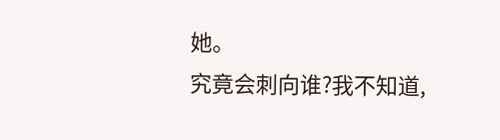她。
究竟会刺向谁?我不知道,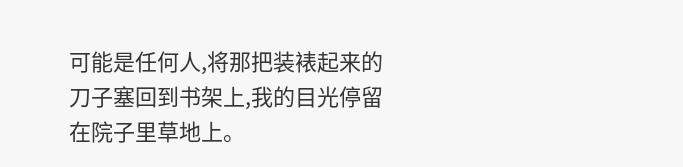可能是任何人,将那把装裱起来的刀子塞回到书架上,我的目光停留在院子里草地上。